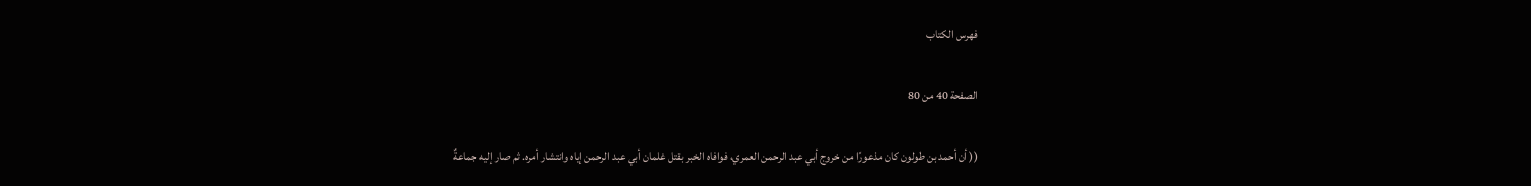فهرس الكتاب

الصفحة 40 من 80

(( أن أحمد بن طولون كان مذعورًا من خروج أبي عبد الرحمن العمري، فوافاه الخبر بقتل غلمان أبي عبد الرحمن إياه وانتشار أمره. ثم صار إليه جماعةٌ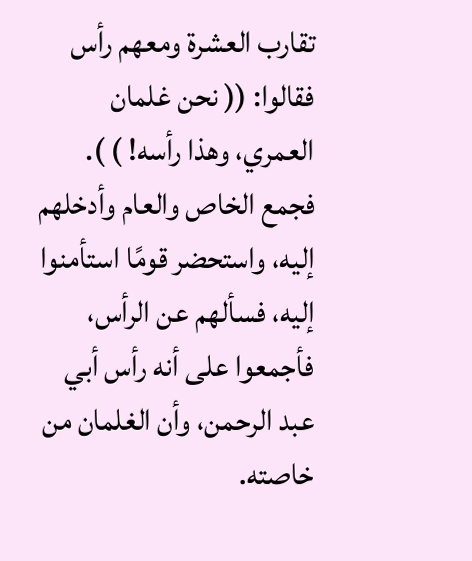تقارب العشرة ومعهم رأس فقالوا: (( نحن غلمان العمري، وهذا رأسه! ) ). فجمع الخاص والعام وأدخلهم إليه، واستحضر قومًا استأمنوا إليه، فسألهم عن الرأس، فأجمعوا على أنه رأس أبي عبد الرحمن، وأن الغلمان من خاصته.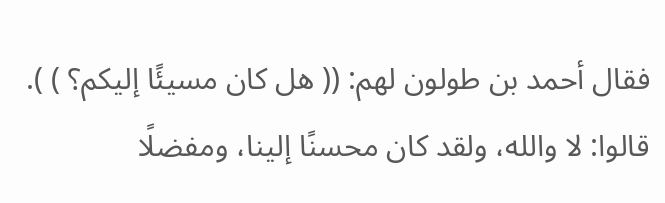فقال أحمد بن طولون لهم: (( هل كان مسيئًا إليكم؟ ) ). قالوا: لا والله، ولقد كان محسنًا إلينا، ومفضلًا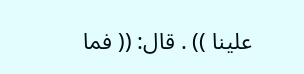علينا )) . قال: (( فما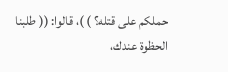حملكم على قتله؟ ) )، قالوا: (( طلبنا الحظوة عندك،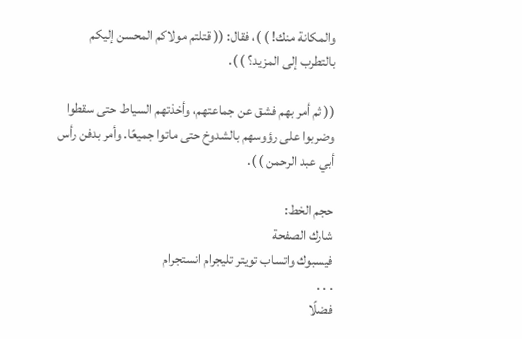والمكانة منك! ) )، فقال: (( قتلتم مولاكم المحسن إليكم بالتطرب إلى المزيد؟ ) ).

(( ثم أمر بهم فشق عن جماعتهم، وأخذتهم السياط حتى سقطوا وضربوا على رؤوسهم بالشدوخ حتى ماتوا جميعًا. وأمر بدفن رأس أبي عبد الرحمن ) ).

حجم الخط:
شارك الصفحة
فيسبوك واتساب تويتر تليجرام انستجرام
. . .
فضلًا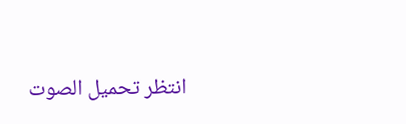انتظر تحميل الصوت